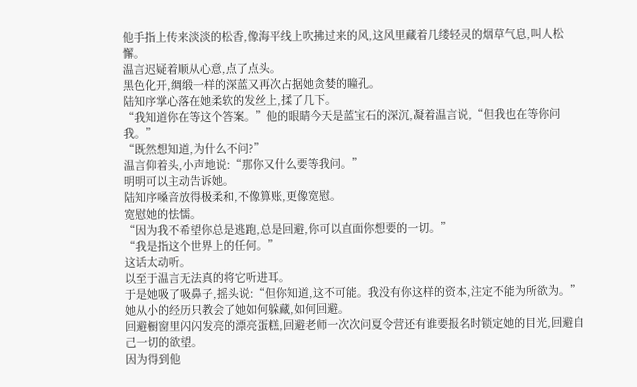他手指上传来淡淡的松香,像海平线上吹拂过来的风,这风里藏着几缕轻灵的烟草气息,叫人松懈。
温言迟疑着顺从心意,点了点头。
黑色化开,绸缎一样的深蓝又再次占据她贪婪的瞳孔。
陆知序掌心落在她柔软的发丝上,揉了几下。
“我知道你在等这个答案。”他的眼睛今天是蓝宝石的深沉,凝着温言说,“但我也在等你问我。”
“既然想知道,为什么不问?”
温言仰着头,小声地说:“那你又什么要等我问。”
明明可以主动告诉她。
陆知序嗓音放得极柔和,不像算账,更像宽慰。
宽慰她的怯懦。
“因为我不希望你总是逃跑,总是回避,你可以直面你想要的一切。”
“我是指这个世界上的任何。”
这话太动听。
以至于温言无法真的将它听进耳。
于是她吸了吸鼻子,摇头说:“但你知道,这不可能。我没有你这样的资本,注定不能为所欲为。”
她从小的经历只教会了她如何躲藏,如何回避。
回避橱窗里闪闪发亮的漂亮蛋糕,回避老师一次次问夏令营还有谁要报名时锁定她的目光,回避自己一切的欲望。
因为得到他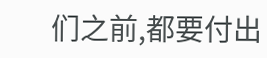们之前,都要付出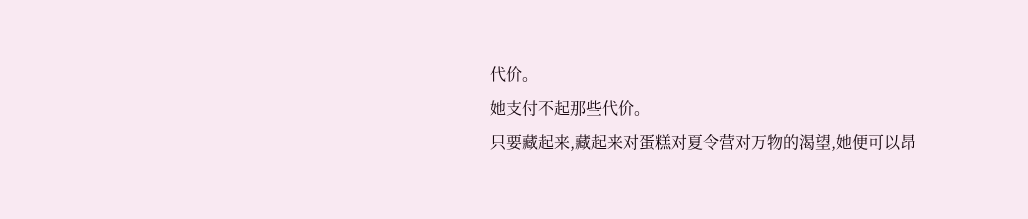代价。
她支付不起那些代价。
只要藏起来,藏起来对蛋糕对夏令营对万物的渴望,她便可以昂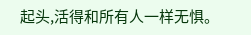起头,活得和所有人一样无惧。